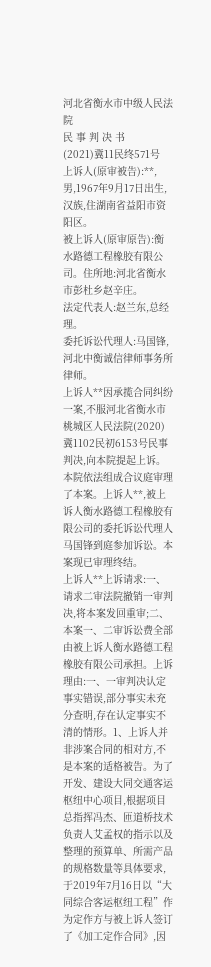河北省衡水市中级人民法院
民 事 判 决 书
(2021)冀11民终571号
上诉人(原审被告):**,男,1967年9月17日出生,汉族,住湖南省益阳市资阳区。
被上诉人(原审原告):衡水路德工程橡胶有限公司。住所地:河北省衡水市彭杜乡赵辛庄。
法定代表人:赵兰东,总经理。
委托诉讼代理人:马国锋,河北中衡诚信律师事务所律师。
上诉人**因承揽合同纠纷一案,不服河北省衡水市桃城区人民法院(2020)冀1102民初6153号民事判决,向本院提起上诉。本院依法组成合议庭审理了本案。上诉人**,被上诉人衡水路德工程橡胶有限公司的委托诉讼代理人马国锋到庭参加诉讼。本案现已审理终结。
上诉人**上诉请求:一、请求二审法院撤销一审判决,将本案发回重审;二、本案一、二审诉讼费全部由被上诉人衡水路德工程橡胶有限公司承担。上诉理由:一、一审判决认定事实错误,部分事实未充分查明,存在认定事实不清的情形。1、上诉人并非涉案合同的相对方,不是本案的适格被告。为了开发、建设大同交通客运枢纽中心项目,根据项目总指挥冯杰、匝道桥技术负责人艾孟权的指示以及整理的预算单、所需产品的规格数量等具体要求,于2019年7月16日以“大同综合客运枢纽工程”作为定作方与被上诉人签订了《加工定作合同》,因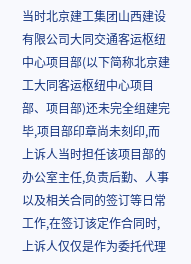当时北京建工集团山西建设有限公司大同交通客运枢纽中心项目部(以下简称北京建工大同客运枢纽中心项目部、项目部)还未完全组建完毕,项目部印章尚未刻印,而上诉人当时担任该项目部的办公室主任,负责后勤、人事以及相关合同的签订等日常工作,在签订该定作合同时,上诉人仅仅是作为委托代理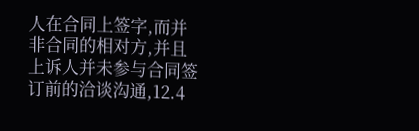人在合同上签字,而并非合同的相对方,并且上诉人并未参与合同签订前的洽谈沟通,12.4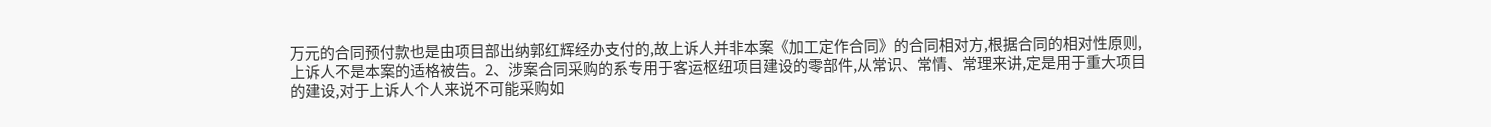万元的合同预付款也是由项目部出纳郭红辉经办支付的,故上诉人并非本案《加工定作合同》的合同相对方,根据合同的相对性原则,上诉人不是本案的适格被告。2、涉案合同采购的系专用于客运枢纽项目建设的零部件,从常识、常情、常理来讲,定是用于重大项目的建设,对于上诉人个人来说不可能采购如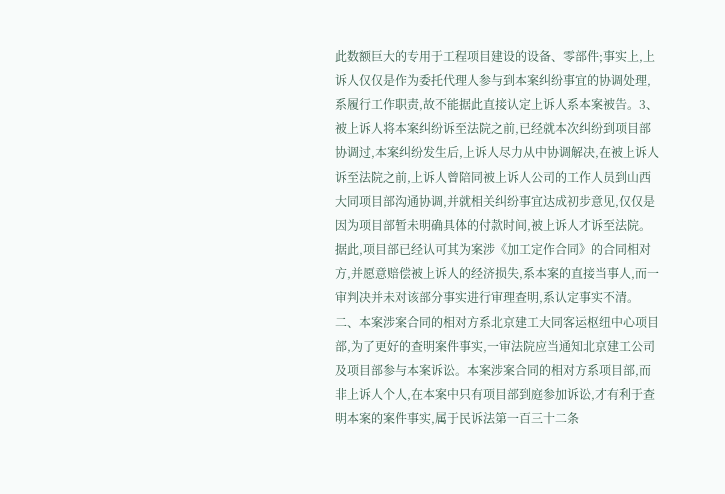此数额巨大的专用于工程项目建设的设备、零部件;事实上,上诉人仅仅是作为委托代理人参与到本案纠纷事宜的协调处理,系履行工作职责,故不能据此直接认定上诉人系本案被告。3、被上诉人将本案纠纷诉至法院之前,已经就本次纠纷到项目部协调过,本案纠纷发生后,上诉人尽力从中协调解决,在被上诉人诉至法院之前,上诉人曾陪同被上诉人公司的工作人员到山西大同项目部沟通协调,并就相关纠纷事宜达成初步意见,仅仅是因为项目部暂未明确具体的付款时间,被上诉人才诉至法院。据此,项目部已经认可其为案涉《加工定作合同》的合同相对方,并愿意赔偿被上诉人的经济损失,系本案的直接当事人,而一审判决并未对该部分事实进行审理查明,系认定事实不清。二、本案涉案合同的相对方系北京建工大同客运枢纽中心项目部,为了更好的查明案件事实,一审法院应当通知北京建工公司及项目部参与本案诉讼。本案涉案合同的相对方系项目部,而非上诉人个人,在本案中只有项目部到庭参加诉讼,才有利于查明本案的案件事实,属于民诉法第一百三十二条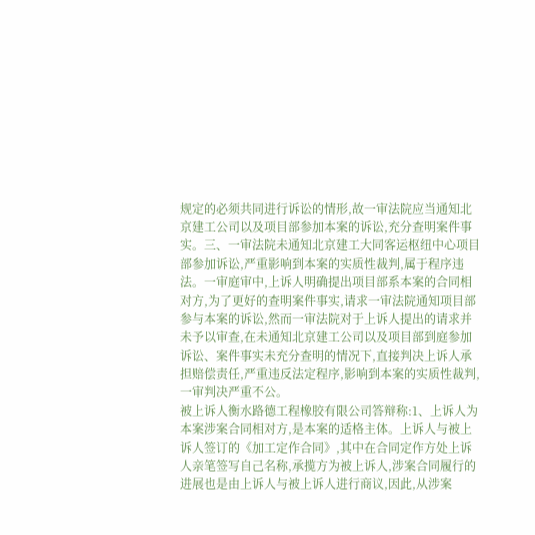规定的必须共同进行诉讼的情形,故一审法院应当通知北京建工公司以及项目部参加本案的诉讼,充分查明案件事实。三、一审法院未通知北京建工大同客运枢纽中心项目部参加诉讼,严重影响到本案的实质性裁判,属于程序违法。一审庭审中,上诉人明确提出项目部系本案的合同相对方,为了更好的查明案件事实,请求一审法院通知项目部参与本案的诉讼,然而一审法院对于上诉人提出的请求并未予以审查,在未通知北京建工公司以及项目部到庭参加诉讼、案件事实未充分查明的情况下,直接判决上诉人承担赔偿责任,严重违反法定程序,影响到本案的实质性裁判,一审判决严重不公。
被上诉人衡水路德工程橡胶有限公司答辩称:1、上诉人为本案涉案合同相对方,是本案的适格主体。上诉人与被上诉人签订的《加工定作合同》,其中在合同定作方处上诉人亲笔签写自己名称,承揽方为被上诉人,涉案合同履行的进展也是由上诉人与被上诉人进行商议,因此,从涉案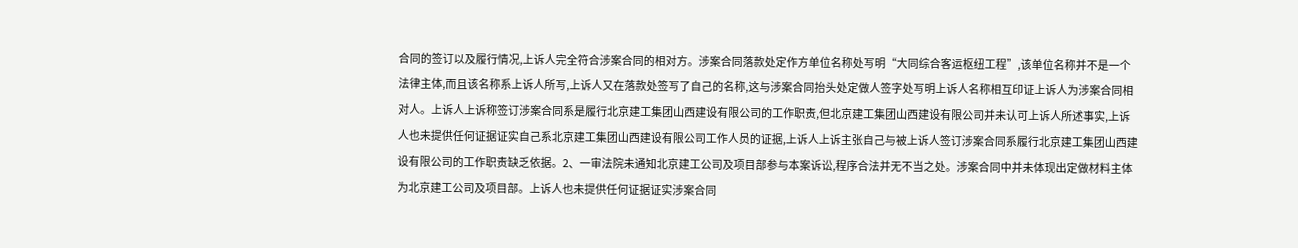合同的签订以及履行情况,上诉人完全符合涉案合同的相对方。涉案合同落款处定作方单位名称处写明“大同综合客运枢纽工程”,该单位名称并不是一个法律主体,而且该名称系上诉人所写,上诉人又在落款处签写了自己的名称,这与涉案合同抬头处定做人签字处写明上诉人名称相互印证上诉人为涉案合同相对人。上诉人上诉称签订涉案合同系是履行北京建工集团山西建设有限公司的工作职责,但北京建工集团山西建设有限公司并未认可上诉人所述事实,上诉人也未提供任何证据证实自己系北京建工集团山西建设有限公司工作人员的证据,上诉人上诉主张自己与被上诉人签订涉案合同系履行北京建工集团山西建设有限公司的工作职责缺乏依据。2、一审法院未通知北京建工公司及项目部参与本案诉讼,程序合法并无不当之处。涉案合同中并未体现出定做材料主体为北京建工公司及项目部。上诉人也未提供任何证据证实涉案合同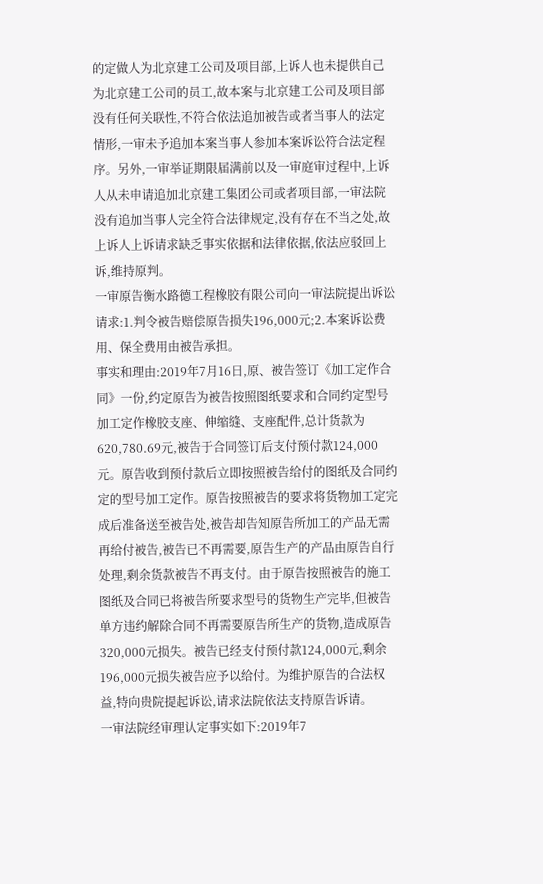的定做人为北京建工公司及项目部,上诉人也未提供自己为北京建工公司的员工,故本案与北京建工公司及项目部没有任何关联性,不符合依法追加被告或者当事人的法定情形,一审未予追加本案当事人参加本案诉讼符合法定程序。另外,一审举证期限届满前以及一审庭审过程中,上诉人从未申请追加北京建工集团公司或者项目部,一审法院没有追加当事人完全符合法律规定,没有存在不当之处,故上诉人上诉请求缺乏事实依据和法律依据,依法应驳回上诉,维持原判。
一审原告衡水路德工程橡胶有限公司向一审法院提出诉讼请求:1.判令被告赔偿原告损失196,000元;2.本案诉讼费用、保全费用由被告承担。
事实和理由:2019年7月16日,原、被告签订《加工定作合同》一份,约定原告为被告按照图纸要求和合同约定型号加工定作橡胶支座、伸缩缝、支座配件,总计货款为620,780.69元,被告于合同签订后支付预付款124,000元。原告收到预付款后立即按照被告给付的图纸及合同约定的型号加工定作。原告按照被告的要求将货物加工定完成后准备送至被告处,被告却告知原告所加工的产品无需再给付被告,被告已不再需要,原告生产的产品由原告自行处理,剩余货款被告不再支付。由于原告按照被告的施工图纸及合同已将被告所要求型号的货物生产完毕,但被告单方违约解除合同不再需要原告所生产的货物,造成原告320,000元损失。被告已经支付预付款124,000元,剩余196,000元损失被告应予以给付。为维护原告的合法权益,特向贵院提起诉讼,请求法院依法支持原告诉请。
一审法院经审理认定事实如下:2019年7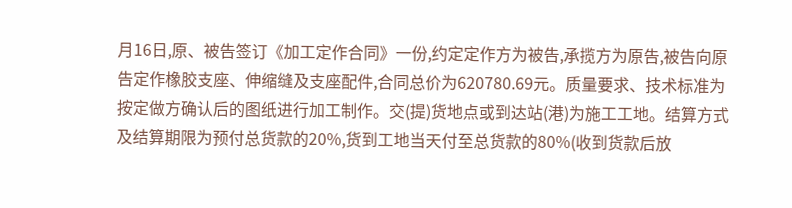月16日,原、被告签订《加工定作合同》一份,约定定作方为被告,承揽方为原告,被告向原告定作橡胶支座、伸缩缝及支座配件,合同总价为620780.69元。质量要求、技术标准为按定做方确认后的图纸进行加工制作。交(提)货地点或到达站(港)为施工工地。结算方式及结算期限为预付总货款的20%,货到工地当天付至总货款的80%(收到货款后放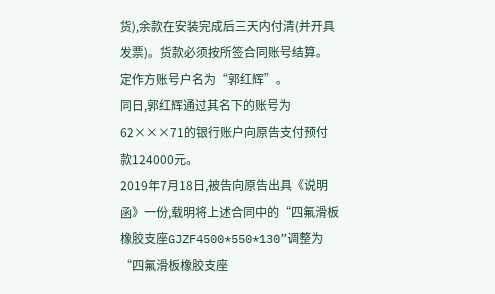货),余款在安装完成后三天内付清(并开具发票)。货款必须按所签合同账号结算。定作方账号户名为“郭红辉”。
同日,郭红辉通过其名下的账号为62×××71的银行账户向原告支付预付款124000元。
2019年7月18日,被告向原告出具《说明函》一份,载明将上述合同中的“四氟滑板橡胶支座GJZF4500*550*130”调整为“四氟滑板橡胶支座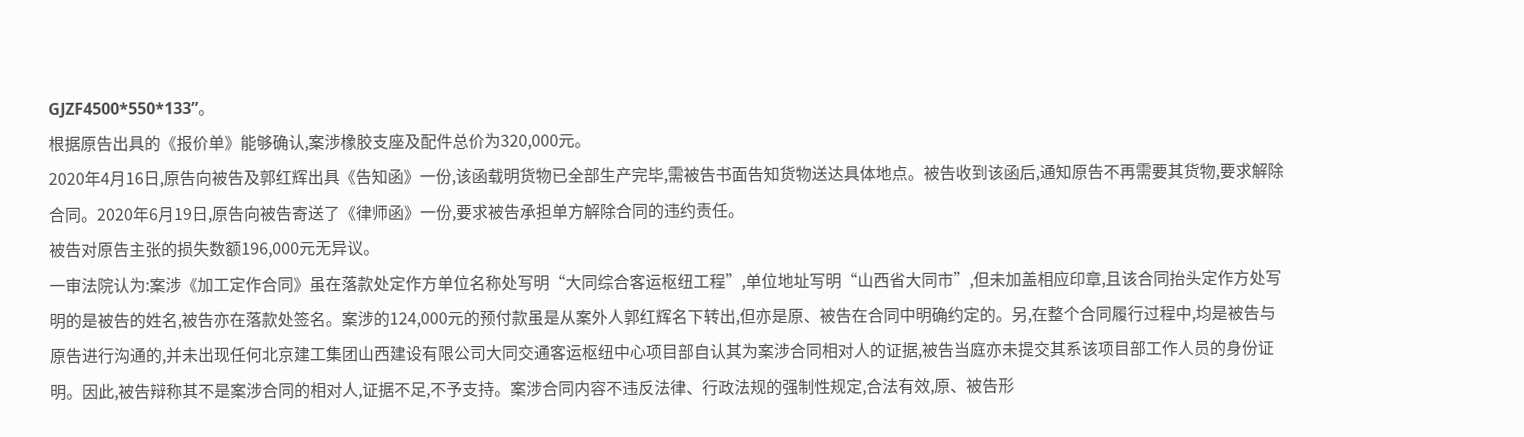GJZF4500*550*133”。
根据原告出具的《报价单》能够确认,案涉橡胶支座及配件总价为320,000元。
2020年4月16日,原告向被告及郭红辉出具《告知函》一份,该函载明货物已全部生产完毕,需被告书面告知货物送达具体地点。被告收到该函后,通知原告不再需要其货物,要求解除合同。2020年6月19日,原告向被告寄送了《律师函》一份,要求被告承担单方解除合同的违约责任。
被告对原告主张的损失数额196,000元无异议。
一审法院认为:案涉《加工定作合同》虽在落款处定作方单位名称处写明“大同综合客运枢纽工程”,单位地址写明“山西省大同市”,但未加盖相应印章,且该合同抬头定作方处写明的是被告的姓名,被告亦在落款处签名。案涉的124,000元的预付款虽是从案外人郭红辉名下转出,但亦是原、被告在合同中明确约定的。另,在整个合同履行过程中,均是被告与原告进行沟通的,并未出现任何北京建工集团山西建设有限公司大同交通客运枢纽中心项目部自认其为案涉合同相对人的证据,被告当庭亦未提交其系该项目部工作人员的身份证明。因此,被告辩称其不是案涉合同的相对人,证据不足,不予支持。案涉合同内容不违反法律、行政法规的强制性规定,合法有效,原、被告形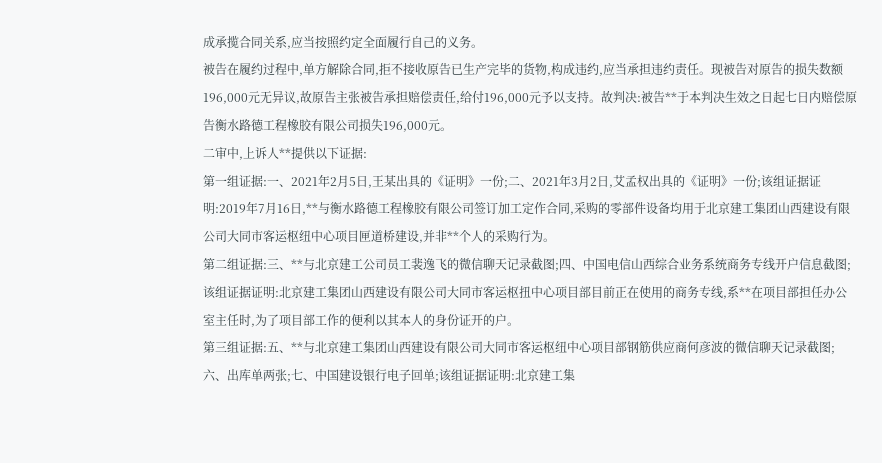成承揽合同关系,应当按照约定全面履行自己的义务。
被告在履约过程中,单方解除合同,拒不接收原告已生产完毕的货物,构成违约,应当承担违约责任。现被告对原告的损失数额196,000元无异议,故原告主张被告承担赔偿责任,给付196,000元予以支持。故判决:被告**于本判决生效之日起七日内赔偿原告衡水路德工程橡胶有限公司损失196,000元。
二审中,上诉人**提供以下证据:
第一组证据:一、2021年2月5日,王某出具的《证明》一份;二、2021年3月2日,艾孟权出具的《证明》一份;该组证据证明:2019年7月16日,**与衡水路德工程橡胶有限公司签订加工定作合同,采购的零部件设备均用于北京建工集团山西建设有限公司大同市客运枢纽中心项目匣道桥建设,并非**个人的采购行为。
第二组证据:三、**与北京建工公司员工裴逸飞的微信聊天记录截图;四、中国电信山西综合业务系统商务专线开户信息截图;该组证据证明:北京建工集团山西建设有限公司大同市客运枢扭中心项目部目前正在使用的商务专线,系**在项目部担任办公室主任时,为了项目部工作的便利以其本人的身份证开的户。
第三组证据:五、**与北京建工集团山西建设有限公司大同市客运枢纽中心项目部钢筋供应商何彦波的微信聊天记录截图;六、出库单两张;七、中国建设银行电子回单;该组证据证明:北京建工集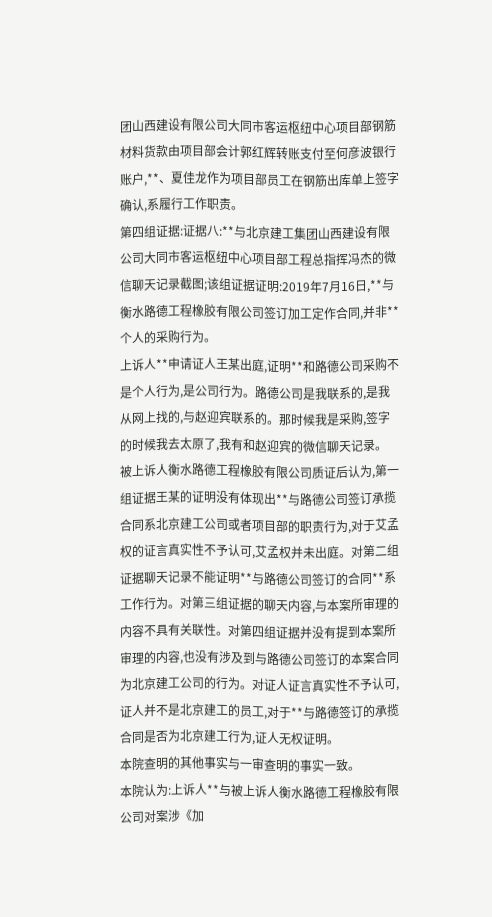团山西建设有限公司大同市客运枢纽中心项目部钢筋材料货款由项目部会计郭红辉转账支付至何彦波银行账户,**、夏佳龙作为项目部员工在钢筋出库单上签字确认,系履行工作职责。
第四组证据:证据八:**与北京建工集团山西建设有限公司大同市客运枢纽中心项目部工程总指挥冯杰的微信聊天记录截图;该组证据证明:2019年7月16日,**与衡水路德工程橡胶有限公司签订加工定作合同,并非**个人的采购行为。
上诉人**申请证人王某出庭,证明**和路德公司采购不是个人行为,是公司行为。路德公司是我联系的,是我从网上找的,与赵迎宾联系的。那时候我是采购,签字的时候我去太原了,我有和赵迎宾的微信聊天记录。
被上诉人衡水路德工程橡胶有限公司质证后认为,第一组证据王某的证明没有体现出**与路德公司签订承揽合同系北京建工公司或者项目部的职责行为,对于艾孟权的证言真实性不予认可,艾孟权并未出庭。对第二组证据聊天记录不能证明**与路德公司签订的合同**系工作行为。对第三组证据的聊天内容,与本案所审理的内容不具有关联性。对第四组证据并没有提到本案所审理的内容,也没有涉及到与路德公司签订的本案合同为北京建工公司的行为。对证人证言真实性不予认可,证人并不是北京建工的员工,对于**与路德签订的承揽合同是否为北京建工行为,证人无权证明。
本院查明的其他事实与一审查明的事实一致。
本院认为:上诉人**与被上诉人衡水路德工程橡胶有限公司对案涉《加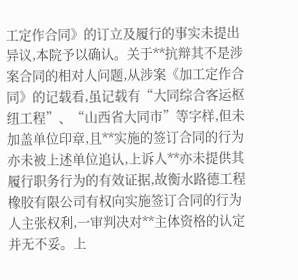工定作合同》的订立及履行的事实未提出异议,本院予以确认。关于**抗辩其不是涉案合同的相对人问题,从涉案《加工定作合同》的记载看,虽记载有“大同综合客运枢纽工程”、“山西省大同市”等字样,但未加盖单位印章,且**实施的签订合同的行为亦未被上述单位追认,上诉人**亦未提供其履行职务行为的有效证据,故衡水路德工程橡胶有限公司有权向实施签订合同的行为人主张权利,一审判决对**主体资格的认定并无不妥。上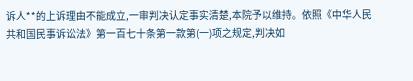诉人**的上诉理由不能成立,一审判决认定事实清楚,本院予以维持。依照《中华人民共和国民事诉讼法》第一百七十条第一款第(一)项之规定,判决如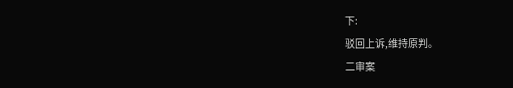下:
驳回上诉,维持原判。
二审案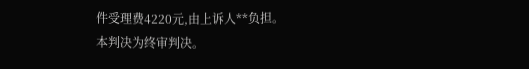件受理费4220元,由上诉人**负担。
本判决为终审判决。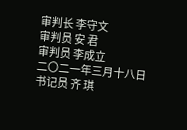审判长 李守文
审判员 安 君
审判员 李成立
二〇二一年三月十八日
书记员 齐 琪